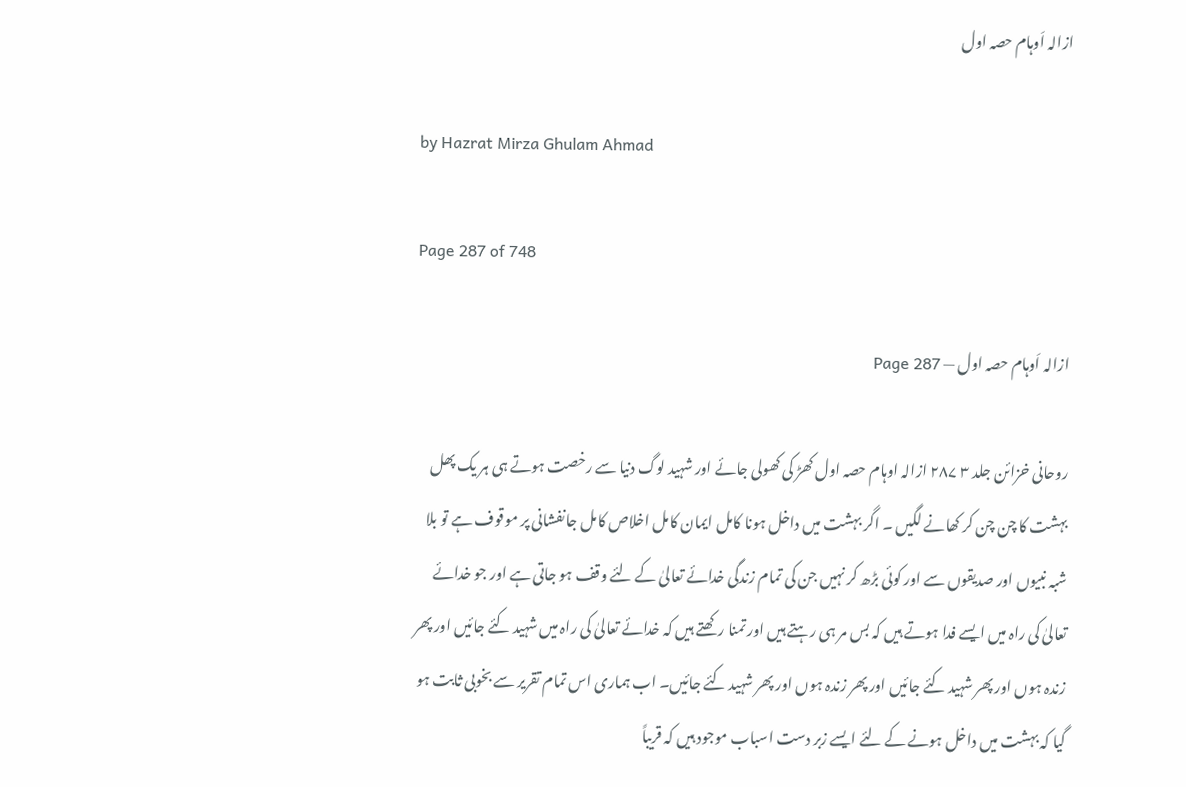ازالہ اَوہام حصہ اول

by Hazrat Mirza Ghulam Ahmad

Page 287 of 748

ازالہ اَوہام حصہ اول — Page 287

روحانی خزائن جلد ۳ ۲۸۷ ازالہ اوہام حصہ اول کھڑ کی کھولی جائے اور شہید لوگ دنیا سے رخصت ہوتے ہی ہر یک پھل بہشت کا چن چن کر کھانے لگیں ۔ اگر بہشت میں داخل ہونا کامل ایمان کامل اخلاص کامل جانفشانی پر موقوف ہے تو بلا شبہ نبیوں اور صدیقوں سے اور کوئی بڑھ کر نہیں جن کی تمام زندگی خدائے تعالیٰ کے لئے وقف ہو جاتی ہے اور جو خدائے تعالیٰ کی راہ میں ایسے فدا ہوتے ہیں کہ بس مر ہی رہتے ہیں اور تمنا رکھتے ہیں کہ خدائے تعالیٰ کی راہ میں شہید کئے جائیں اور پھر زندہ ہوں اور پھر شہید کئے جائیں اور پھر زندہ ہوں اور پھر شہید کئے جائیں۔ اب ہماری اس تمام تقریر سے بخوبی ثابت ہو گیا کہ بہشت میں داخل ہونے کے لئے ایسے زبر دست اسباب موجود ہیں کہ قریباً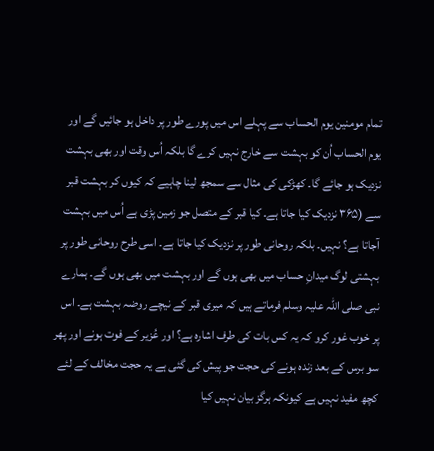تمام مومنین یوم الحساب سے پہلے اس میں پورے طور پر داخل ہو جائیں گے اور یوم الحساب اُن کو بہشت سے خارج نہیں کرے گا بلکہ اُس وقت اور بھی بہشت نزدیک ہو جائے گا۔ کھڑکی کی مثال سے سمجھ لینا چاہیے کہ کیوں کر بہشت قبر سے (۳۶۵ نزدیک کیا جاتا ہے۔ کیا قبر کے متصل جو زمین پڑی ہے اُس میں بہشت آجاتا ہے؟ نہیں۔ بلکہ روحانی طور پر نزدیک کیا جاتا ہے۔ اسی طرح روحانی طور پر بہشتی لوگ میدانِ حساب میں بھی ہوں گے اور بہشت میں بھی ہوں گے۔ ہمارے نبی صلی اللہ علیہ وسلم فرماتے ہیں کہ میری قبر کے نیچے روضہ بہشت ہے۔ اس پر خوب غور کرو کہ یہ کس بات کی طرف اشارہ ہے؟ اور عُزیر کے فوت ہونے اور پھر سو برس کے بعد زندہ ہونے کی حجت جو پیش کی گئی ہے یہ حجت مخالف کے لئے کچھ مفید نہیں ہے کیونکہ ہرگز بیان نہیں کیا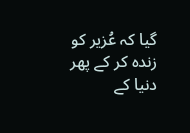گیا کہ عُزیر کو زندہ کر کے پھر دنیا کے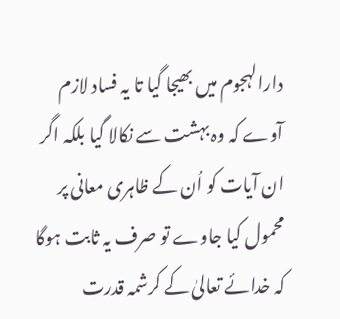دارالہجوم میں بھیجا گیا تا یہ فساد لازم آوے کہ وہ بہشت سے نکالا گیا بلکہ اگر ان آیات کو اُن کے ظاہری معانی پر محمول کیا جاوے تو صرف یہ ثابت ہوگا کہ خدائے تعالیٰ کے کرشمہ قدرت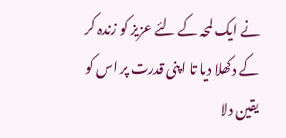نے ایک لمحہ کے لئے عزیز کو زندہ کر کے دکھلا دیا تا اپنی قدرت پر اس کو یقین دلا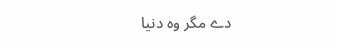دے مگر وہ دنیا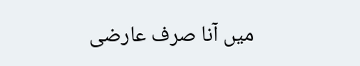میں آنا صرف عارضی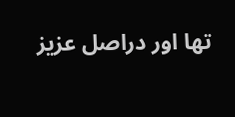تھا اور دراصل عزیز